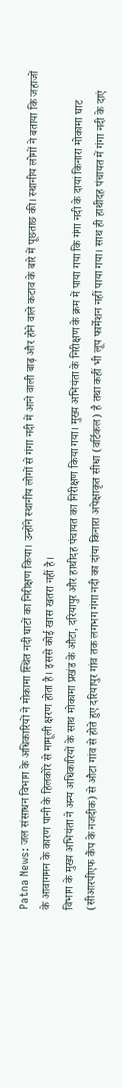Patna News: जल संसाधन विभाग के अधिकारियों ने मोकामा स्थित नदी घाटों का निरीक्षण किया। उन्होंने स्थानीय लोगों से गंगा नदी में आने वाली बाढ़ और होने वाले कटाव के बारे में पूछताछ की। स्थानीय लोगों ने बताया कि जहाजों के आवागमन के कारण पानी के हिलकोरे से मामूली क्षरण होता है। इससे कोई खास खतरा नहीं है।
विभाग के मुख्य अभियंता ने अन्य अधिकारियों के साथ मोकामा प्रखंड के औटा, दरियापुर और हाथीदह पंचायत का निरीक्षण किया गया। मुख्य अभियंता के निरीक्षण के क्रम में पाया गया कि गंगा नदी के दायां किनारा मोकामा घाट (सीआरपीएफ कैंप के नजदीक) से औटा गांव से होते हुए दरियापुर गांव तक लगभग गंगा नदी का दांया किनारा अपेक्षाकृत सीधा (वर्टिकल) है तथा कहीं भी लूप फार्मेशन नहीं पाया गया। साथ ही हाथीदह पंचायत में गंगा नदी के दाएं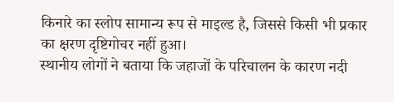किनारे का स्लोप सामान्य रूप से माइल्ड है, जिससे किसी भी प्रकार का क्षरण दृष्टिगोचर नहीं हुआ।
स्थानीय लोगों ने बताया कि जहाजों के परिचालन के कारण नदी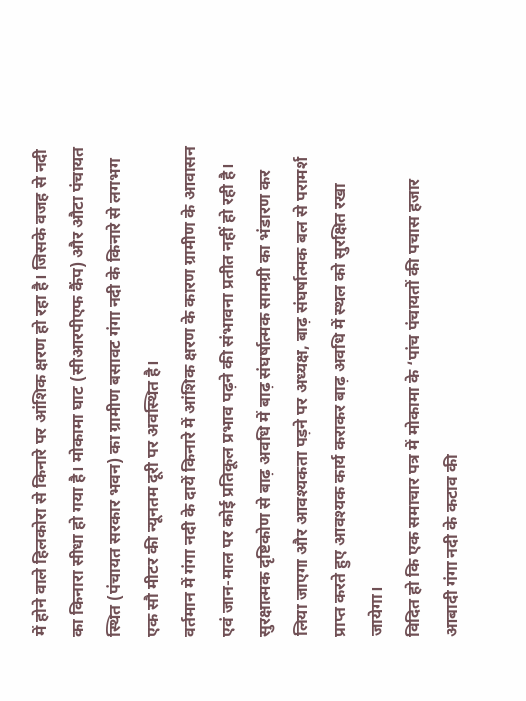में होने वाले हिलकोरा से किनारे पर आंशिक क्षरण हो रहा है। जिसके वजह से नदी का किनारा सीधा हो गया है। मोकामा घाट (सीआरपीएफ कैंप) और औटा पंचायत स्थित (पंचायत सरकार भवन) का ग्रामीण बसावट गंगा नदी के किनारे से लगभग एक सौ मीटर की न्यूनतम दूरी पर अवस्थित है।
वर्तमान में गंगा नदी के दायें किनारे में आंशिक क्षरण के कारण ग्रामीण के आवासन एवं जान-माल पर कोई प्रतिकूल प्रभाव पढ़ने की संभावना प्रतीत नहीं हो रही है। सुरक्षात्मक दृष्टिकोण से बाढ़ अवधि में बाढ़ संघर्षात्मक सामग्री का भंडारण कर लिया जाएगा और आवश्यकता पड़ने पर अध्यक्ष, बाढ़ संघर्षात्मक बल से परामर्श प्राप्त करते हुए आवश्यक कार्य कराकर बाढ़ अवधि में स्थल को सुरक्षित रखा जायेगा।
विदित हो कि एक समाचार पत्र में मोकामा के ‘पांच पंचायतों की पचास हजार आबादी गंगा नदी के कटाव की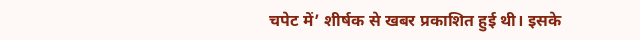चपेट में’ शीर्षक से खबर प्रकाशित हुई थी। इसके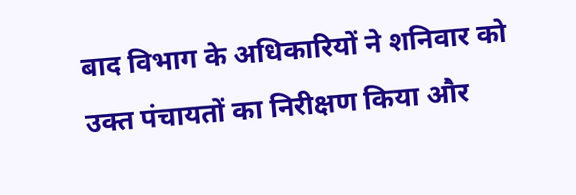बाद विभाग के अधिकारियों ने शनिवार को उक्त पंचायतों का निरीक्षण किया और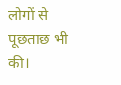लोगों से पूछताछ भी की।